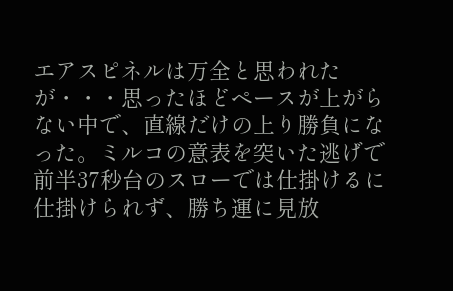エアスピネルは万全と思われたが・・・思ったほどペースが上がらない中で、直線だけの上り勝負になった。ミルコの意表を突いた逃げで前半37秒台のスローでは仕掛けるに仕掛けられず、勝ち運に見放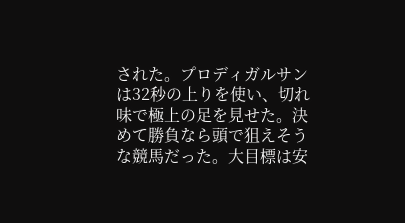された。プロディガルサンは32秒の上りを使い、切れ味で極上の足を見せた。決めて勝負なら頭で狙えそうな競馬だった。大目標は安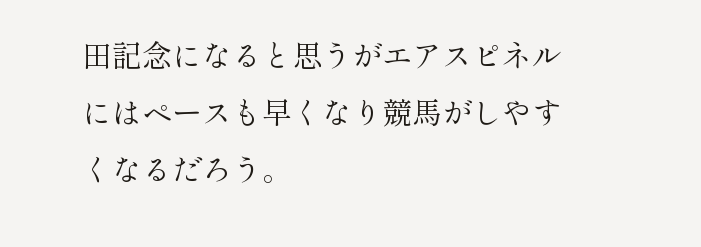田記念になると思うがエアスピネルにはペースも早くなり競馬がしやすくなるだろう。